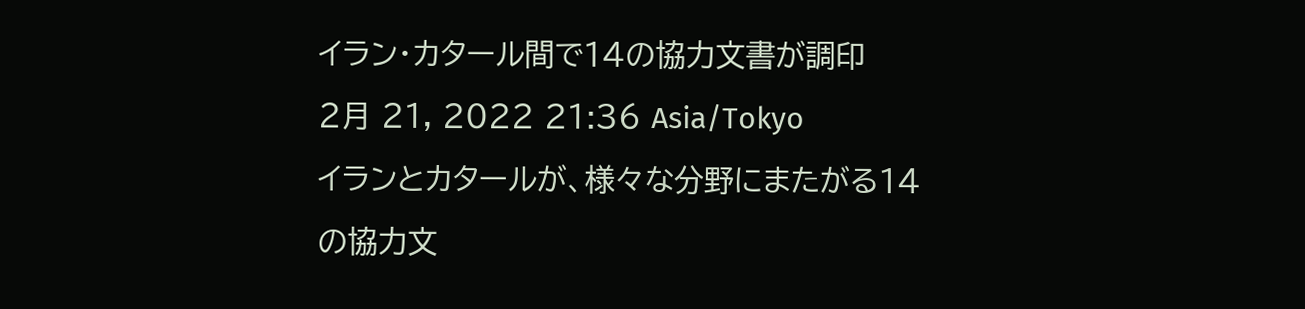イラン・カタール間で14の協力文書が調印
2月 21, 2022 21:36 Asia/Tokyo
イランとカタールが、様々な分野にまたがる14の協力文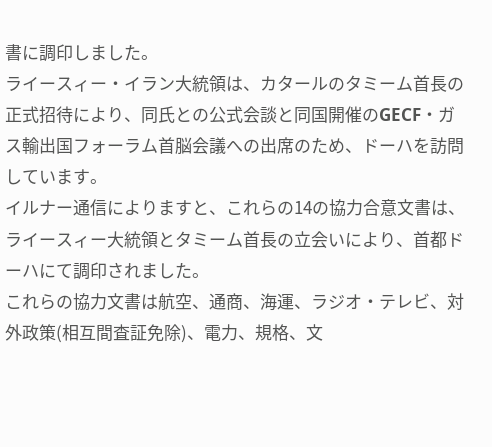書に調印しました。
ライースィー・イラン大統領は、カタールのタミーム首長の正式招待により、同氏との公式会談と同国開催のGECF・ガス輸出国フォーラム首脳会議への出席のため、ドーハを訪問しています。
イルナー通信によりますと、これらの14の協力合意文書は、ライースィー大統領とタミーム首長の立会いにより、首都ドーハにて調印されました。
これらの協力文書は航空、通商、海運、ラジオ・テレビ、対外政策(相互間査証免除)、電力、規格、文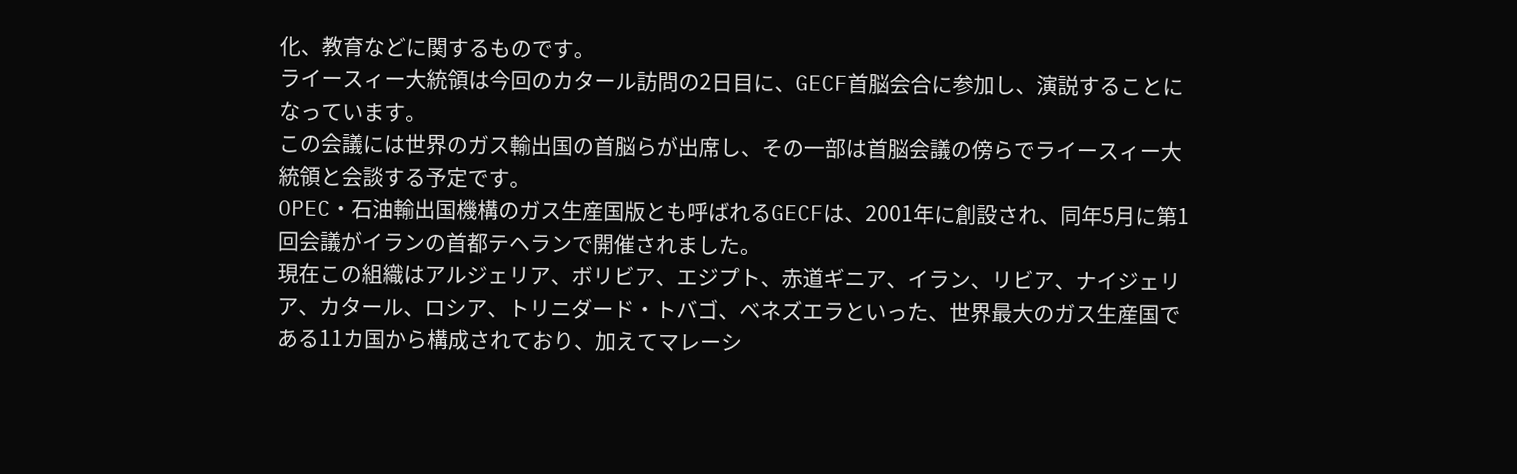化、教育などに関するものです。
ライースィー大統領は今回のカタール訪問の2日目に、GECF首脳会合に参加し、演説することになっています。
この会議には世界のガス輸出国の首脳らが出席し、その一部は首脳会議の傍らでライースィー大統領と会談する予定です。
OPEC・石油輸出国機構のガス生産国版とも呼ばれるGECFは、2001年に創設され、同年5月に第1回会議がイランの首都テヘランで開催されました。
現在この組織はアルジェリア、ボリビア、エジプト、赤道ギニア、イラン、リビア、ナイジェリア、カタール、ロシア、トリニダード・トバゴ、ベネズエラといった、世界最大のガス生産国である11カ国から構成されており、加えてマレーシ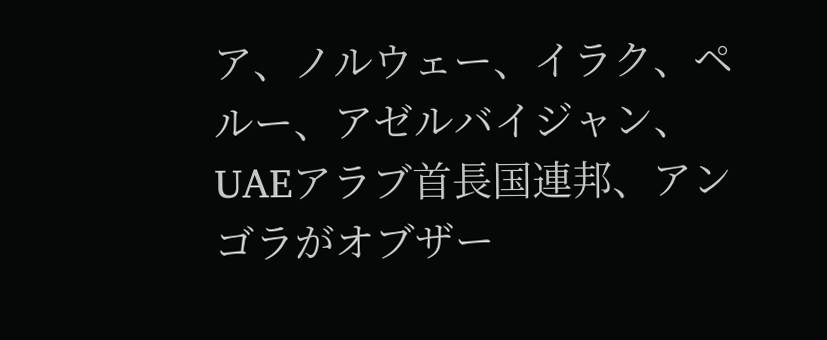ア、ノルウェー、イラク、ペルー、アゼルバイジャン、UAEアラブ首長国連邦、アンゴラがオブザー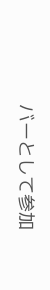バーとして参加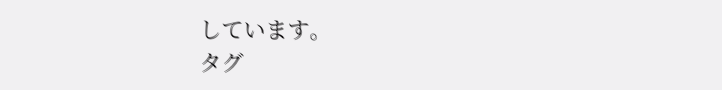しています。
タグ